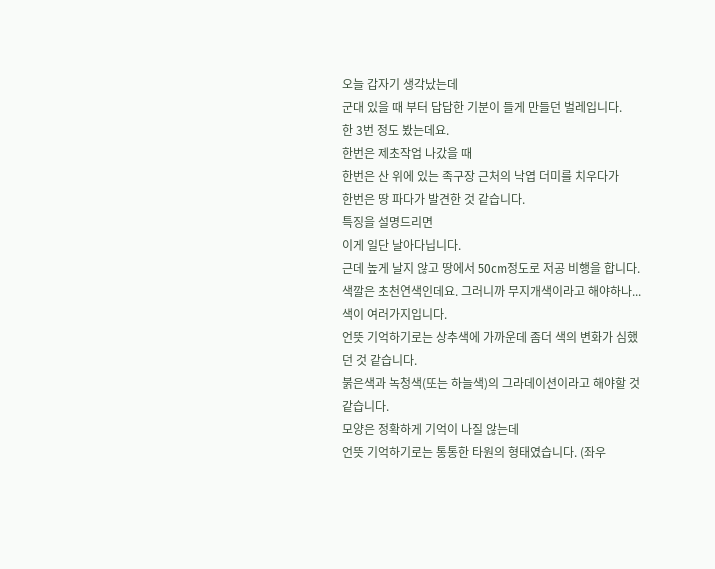오늘 갑자기 생각났는데
군대 있을 때 부터 답답한 기분이 들게 만들던 벌레입니다.
한 3번 정도 봤는데요.
한번은 제초작업 나갔을 때
한번은 산 위에 있는 족구장 근처의 낙엽 더미를 치우다가
한번은 땅 파다가 발견한 것 같습니다.
특징을 설명드리면
이게 일단 날아다닙니다.
근데 높게 날지 않고 땅에서 50cm정도로 저공 비행을 합니다.
색깔은 초천연색인데요. 그러니까 무지개색이라고 해야하나...
색이 여러가지입니다.
언뜻 기억하기로는 상추색에 가까운데 좀더 색의 변화가 심했던 것 같습니다.
붉은색과 녹청색(또는 하늘색)의 그라데이션이라고 해야할 것 같습니다.
모양은 정확하게 기억이 나질 않는데
언뜻 기억하기로는 통통한 타원의 형태였습니다. (좌우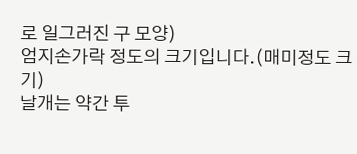로 일그러진 구 모양)
엄지손가락 정도의 크기입니다.(매미정도 크기)
날개는 약간 투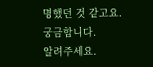명했던 것 같고요.
궁금합니다.
알려주세요.